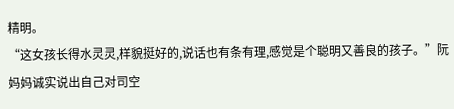精明。
“这女孩长得水灵灵,样貌挺好的,说话也有条有理,感觉是个聪明又善良的孩子。”阮妈妈诚实说出自己对司空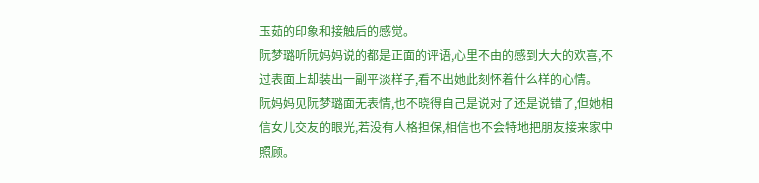玉茹的印象和接触后的感觉。
阮梦璐听阮妈妈说的都是正面的评语,心里不由的感到大大的欢喜,不过表面上却装出一副平淡样子,看不出她此刻怀着什么样的心情。
阮妈妈见阮梦璐面无表情,也不晓得自己是说对了还是说错了,但她相信女儿交友的眼光,若没有人格担保,相信也不会特地把朋友接来家中照顾。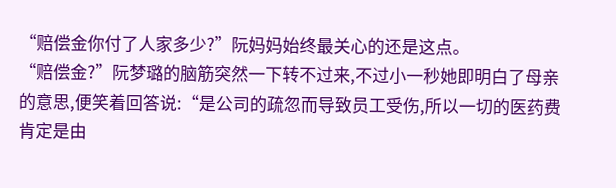“赔偿金你付了人家多少?”阮妈妈始终最关心的还是这点。
“赔偿金?”阮梦璐的脑筋突然一下转不过来,不过小一秒她即明白了母亲的意思,便笑着回答说:“是公司的疏忽而导致员工受伤,所以一切的医药费肯定是由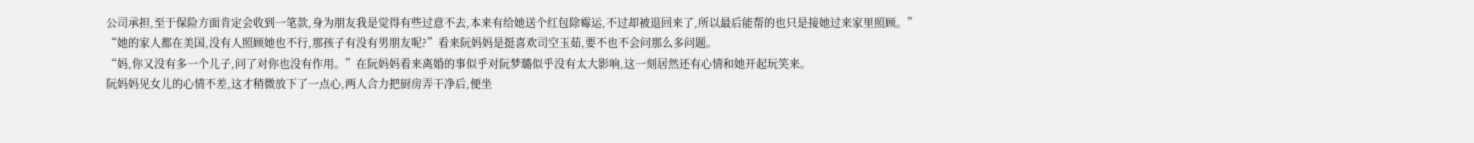公司承担,至于保险方面肯定会收到一笔款,身为朋友我是觉得有些过意不去,本来有给她送个红包除霉运,不过却被退回来了,所以最后能帮的也只是接她过来家里照顾。”
“她的家人都在美国,没有人照顾她也不行,那孩子有没有男朋友呢?”看来阮妈妈是挺喜欢司空玉茹,要不也不会问那么多问题。
“妈,你又没有多一个儿子,问了对你也没有作用。”在阮妈妈看来离婚的事似乎对阮梦璐似乎没有太大影响,这一刻居然还有心情和她开起玩笑来。
阮妈妈见女儿的心情不差,这才稍微放下了一点心,两人合力把厨房弄干净后,便坐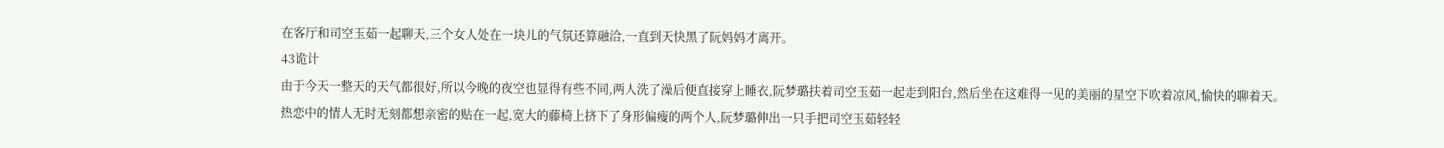在客厅和司空玉茹一起聊天,三个女人处在一块儿的气氛还算融洽,一直到天快黑了阮妈妈才离开。
43诡计
由于今天一整天的天气都很好,所以今晚的夜空也显得有些不同,两人洗了澡后便直接穿上睡衣,阮梦璐扶着司空玉茹一起走到阳台,然后坐在这难得一见的美丽的星空下吹着凉风,愉快的聊着天。
热恋中的情人无时无刻都想亲密的贴在一起,宽大的藤椅上挤下了身形偏瘦的两个人,阮梦璐伸出一只手把司空玉茹轻轻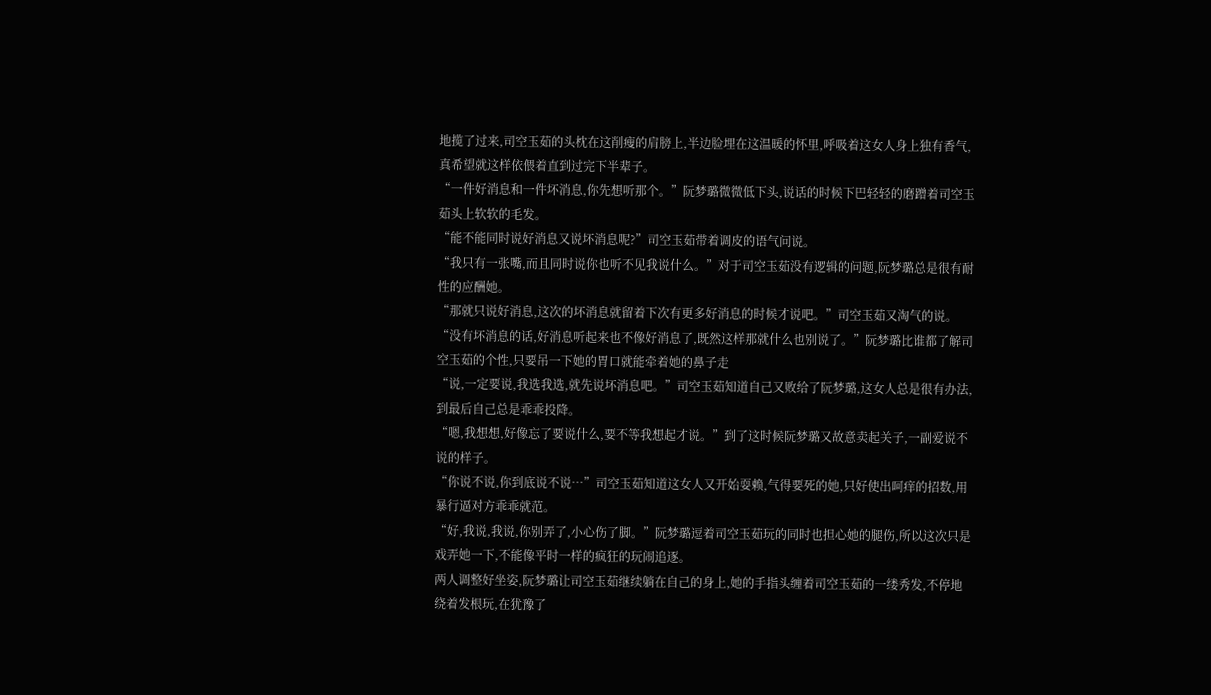地揽了过来,司空玉茹的头枕在这削瘦的肩膀上,半边脸埋在这温暖的怀里,呼吸着这女人身上独有香气,真希望就这样依偎着直到过完下半辈子。
“一件好消息和一件坏消息,你先想听那个。”阮梦璐微微低下头,说话的时候下巴轻轻的磨蹭着司空玉茹头上软软的毛发。
“能不能同时说好消息又说坏消息呢?”司空玉茹带着调皮的语气问说。
“我只有一张嘴,而且同时说你也听不见我说什么。”对于司空玉茹没有逻辑的问题,阮梦璐总是很有耐性的应酬她。
“那就只说好消息,这次的坏消息就留着下次有更多好消息的时候才说吧。”司空玉茹又淘气的说。
“没有坏消息的话,好消息听起来也不像好消息了,既然这样那就什么也别说了。”阮梦璐比谁都了解司空玉茹的个性,只要吊一下她的胃口就能牵着她的鼻子走
“说,一定要说,我选我选,就先说坏消息吧。”司空玉茹知道自己又败给了阮梦璐,这女人总是很有办法,到最后自己总是乖乖投降。
“嗯,我想想,好像忘了要说什么,要不等我想起才说。”到了这时候阮梦璐又故意卖起关子,一副爱说不说的样子。
“你说不说,你到底说不说…”司空玉茹知道这女人又开始耍赖,气得要死的她,只好使出呵痒的招数,用暴行逼对方乖乖就范。
“好,我说,我说,你别弄了,小心伤了脚。”阮梦璐逗着司空玉茹玩的同时也担心她的腿伤,所以这次只是戏弄她一下,不能像平时一样的疯狂的玩闹追逐。
两人调整好坐姿,阮梦璐让司空玉茹继续躺在自己的身上,她的手指头缠着司空玉茹的一缕秀发,不停地绕着发根玩,在犹豫了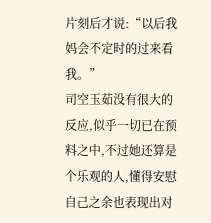片刻后才说:“以后我妈会不定时的过来看我。”
司空玉茹没有很大的反应,似乎一切已在预料之中,不过她还算是个乐观的人,懂得安慰自己之余也表现出对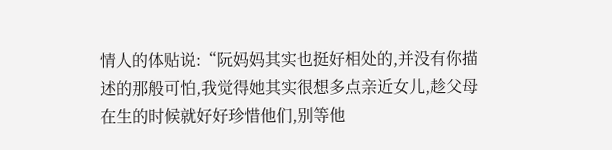情人的体贴说:“阮妈妈其实也挺好相处的,并没有你描述的那般可怕,我觉得她其实很想多点亲近女儿,趁父母在生的时候就好好珍惜他们,别等他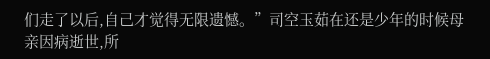们走了以后,自己才觉得无限遗憾。”司空玉茹在还是少年的时候母亲因病逝世,所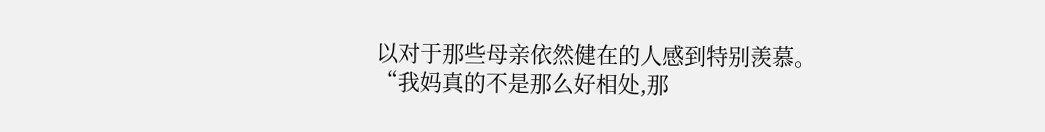以对于那些母亲依然健在的人感到特别羡慕。
“我妈真的不是那么好相处,那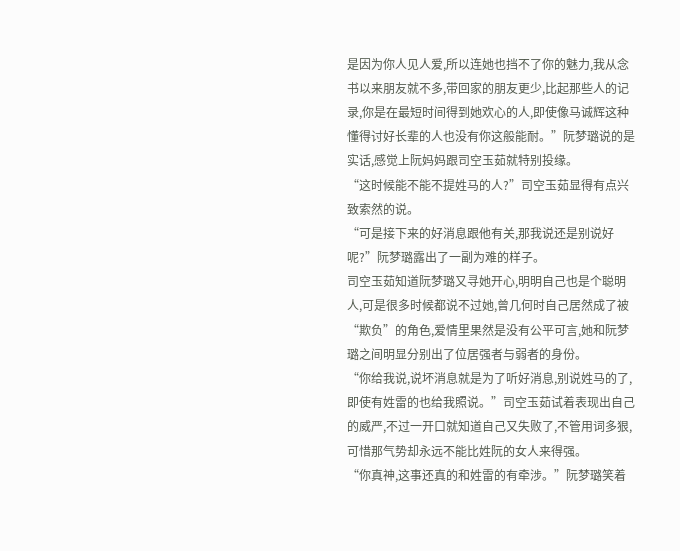是因为你人见人爱,所以连她也挡不了你的魅力,我从念书以来朋友就不多,带回家的朋友更少,比起那些人的记录,你是在最短时间得到她欢心的人,即使像马诚辉这种懂得讨好长辈的人也没有你这般能耐。”阮梦璐说的是实话,感觉上阮妈妈跟司空玉茹就特别投缘。
“这时候能不能不提姓马的人?”司空玉茹显得有点兴致索然的说。
“可是接下来的好消息跟他有关,那我说还是别说好呢?”阮梦璐露出了一副为难的样子。
司空玉茹知道阮梦璐又寻她开心,明明自己也是个聪明人,可是很多时候都说不过她,曾几何时自己居然成了被“欺负”的角色,爱情里果然是没有公平可言,她和阮梦璐之间明显分别出了位居强者与弱者的身份。
“你给我说,说坏消息就是为了听好消息,别说姓马的了,即使有姓雷的也给我照说。”司空玉茹试着表现出自己的威严,不过一开口就知道自己又失败了,不管用词多狠,可惜那气势却永远不能比姓阮的女人来得强。
“你真神,这事还真的和姓雷的有牵涉。”阮梦璐笑着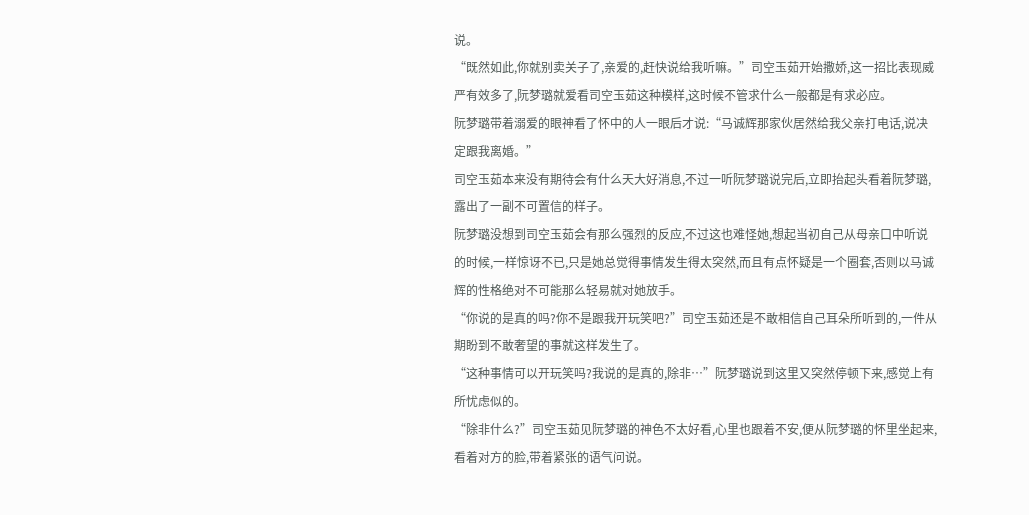说。
“既然如此,你就别卖关子了,亲爱的,赶快说给我听嘛。”司空玉茹开始撒娇,这一招比表现威严有效多了,阮梦璐就爱看司空玉茹这种模样,这时候不管求什么一般都是有求必应。
阮梦璐带着溺爱的眼神看了怀中的人一眼后才说:“马诚辉那家伙居然给我父亲打电话,说决定跟我离婚。”
司空玉茹本来没有期待会有什么天大好消息,不过一听阮梦璐说完后,立即抬起头看着阮梦璐,露出了一副不可置信的样子。
阮梦璐没想到司空玉茹会有那么强烈的反应,不过这也难怪她,想起当初自己从母亲口中听说的时候,一样惊讶不已,只是她总觉得事情发生得太突然,而且有点怀疑是一个圈套,否则以马诚辉的性格绝对不可能那么轻易就对她放手。
“你说的是真的吗?你不是跟我开玩笑吧?”司空玉茹还是不敢相信自己耳朵所听到的,一件从期盼到不敢奢望的事就这样发生了。
“这种事情可以开玩笑吗?我说的是真的,除非…”阮梦璐说到这里又突然停顿下来,感觉上有所忧虑似的。
“除非什么?”司空玉茹见阮梦璐的神色不太好看,心里也跟着不安,便从阮梦璐的怀里坐起来,看着对方的脸,带着紧张的语气问说。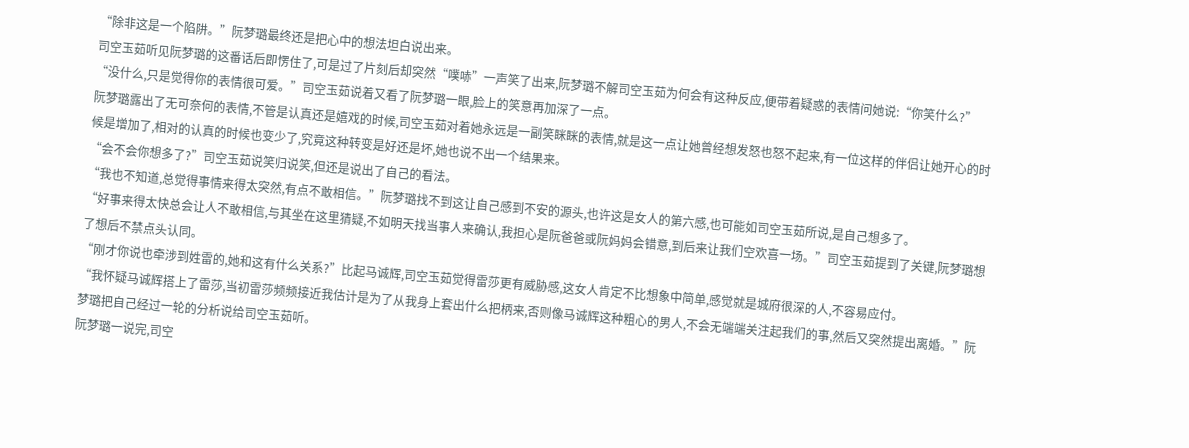“除非这是一个陷阱。”阮梦璐最终还是把心中的想法坦白说出来。
司空玉茹听见阮梦璐的这番话后即愣住了,可是过了片刻后却突然“噗哧”一声笑了出来,阮梦璐不解司空玉茹为何会有这种反应,便带着疑惑的表情问她说:“你笑什么?”
“没什么,只是觉得你的表情很可爱。”司空玉茹说着又看了阮梦璐一眼,脸上的笑意再加深了一点。
阮梦璐露出了无可奈何的表情,不管是认真还是嬉戏的时候,司空玉茹对着她永远是一副笑眯眯的表情,就是这一点让她曾经想发怒也怒不起来,有一位这样的伴侣让她开心的时候是增加了,相对的认真的时候也变少了,究竟这种转变是好还是坏,她也说不出一个结果来。
“会不会你想多了?”司空玉茹说笑归说笑,但还是说出了自己的看法。
“我也不知道,总觉得事情来得太突然,有点不敢相信。”阮梦璐找不到这让自己感到不安的源头,也许这是女人的第六感,也可能如司空玉茹所说,是自己想多了。
“好事来得太快总会让人不敢相信,与其坐在这里猜疑,不如明天找当事人来确认,我担心是阮爸爸或阮妈妈会错意,到后来让我们空欢喜一场。”司空玉茹提到了关键,阮梦璐想了想后不禁点头认同。
“刚才你说也牵涉到姓雷的,她和这有什么关系?”比起马诚辉,司空玉茹觉得雷莎更有威胁感,这女人肯定不比想象中简单,感觉就是城府很深的人,不容易应付。
“我怀疑马诚辉搭上了雷莎,当初雷莎频频接近我估计是为了从我身上套出什么把柄来,否则像马诚辉这种粗心的男人,不会无端端关注起我们的事,然后又突然提出离婚。”阮梦璐把自己经过一轮的分析说给司空玉茹听。
阮梦璐一说完,司空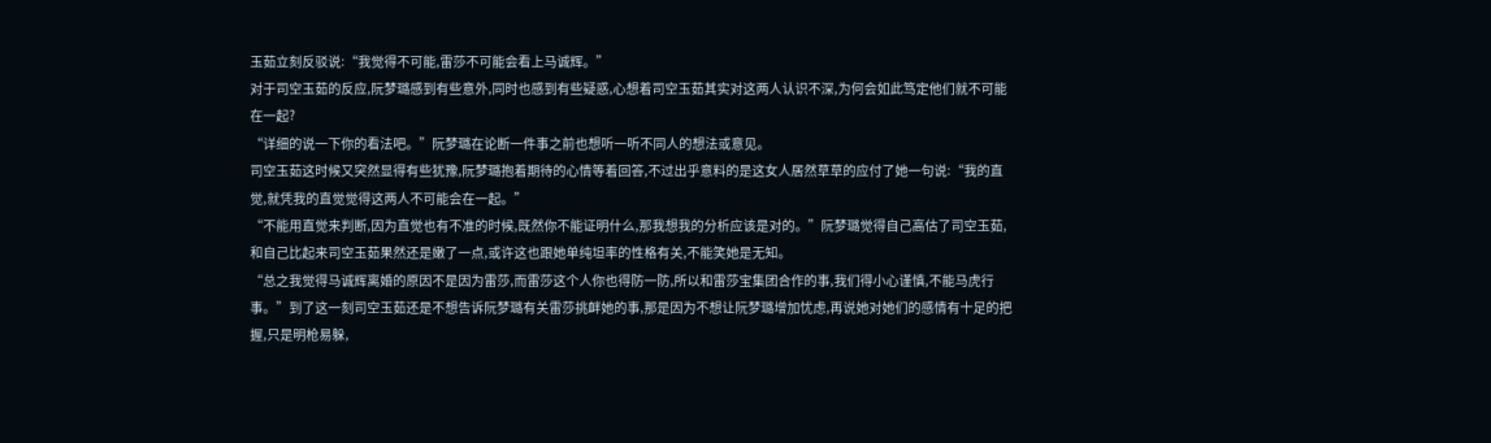玉茹立刻反驳说:“我觉得不可能,雷莎不可能会看上马诚辉。”
对于司空玉茹的反应,阮梦璐感到有些意外,同时也感到有些疑惑,心想着司空玉茹其实对这两人认识不深,为何会如此笃定他们就不可能在一起?
“详细的说一下你的看法吧。”阮梦璐在论断一件事之前也想听一听不同人的想法或意见。
司空玉茹这时候又突然显得有些犹豫,阮梦璐抱着期待的心情等着回答,不过出乎意料的是这女人居然草草的应付了她一句说:“我的直觉,就凭我的直觉觉得这两人不可能会在一起。”
“不能用直觉来判断,因为直觉也有不准的时候,既然你不能证明什么,那我想我的分析应该是对的。”阮梦璐觉得自己高估了司空玉茹,和自己比起来司空玉茹果然还是嫩了一点,或许这也跟她单纯坦率的性格有关,不能笑她是无知。
“总之我觉得马诚辉离婚的原因不是因为雷莎,而雷莎这个人你也得防一防,所以和雷莎宝集团合作的事,我们得小心谨慎,不能马虎行事。”到了这一刻司空玉茹还是不想告诉阮梦璐有关雷莎挑衅她的事,那是因为不想让阮梦璐增加忧虑,再说她对她们的感情有十足的把握,只是明枪易躲,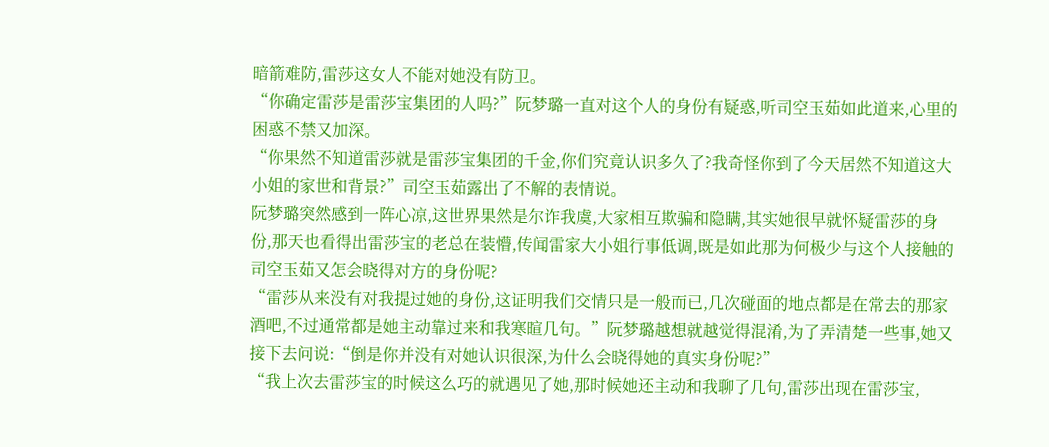暗箭难防,雷莎这女人不能对她没有防卫。
“你确定雷莎是雷莎宝集团的人吗?”阮梦璐一直对这个人的身份有疑惑,听司空玉茹如此道来,心里的困惑不禁又加深。
“你果然不知道雷莎就是雷莎宝集团的千金,你们究竟认识多久了?我奇怪你到了今天居然不知道这大小姐的家世和背景?”司空玉茹露出了不解的表情说。
阮梦璐突然感到一阵心凉,这世界果然是尔诈我虞,大家相互欺骗和隐瞒,其实她很早就怀疑雷莎的身份,那天也看得出雷莎宝的老总在装懵,传闻雷家大小姐行事低调,既是如此那为何极少与这个人接触的司空玉茹又怎会晓得对方的身份呢?
“雷莎从来没有对我提过她的身份,这证明我们交情只是一般而已,几次碰面的地点都是在常去的那家酒吧,不过通常都是她主动靠过来和我寒暄几句。”阮梦璐越想就越觉得混淆,为了弄清楚一些事,她又接下去问说:“倒是你并没有对她认识很深,为什么会晓得她的真实身份呢?”
“我上次去雷莎宝的时候这么巧的就遇见了她,那时候她还主动和我聊了几句,雷莎出现在雷莎宝,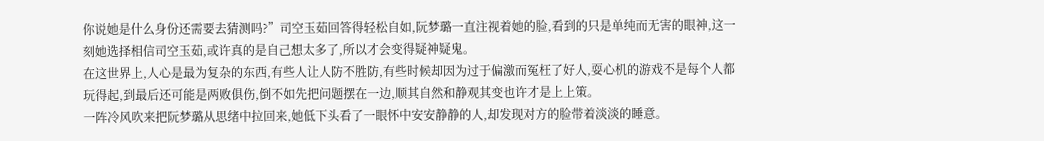你说她是什么身份还需要去猜测吗?”司空玉茹回答得轻松自如,阮梦璐一直注视着她的脸,看到的只是单纯而无害的眼神,这一刻她选择相信司空玉茹,或许真的是自己想太多了,所以才会变得疑神疑鬼。
在这世界上,人心是最为复杂的东西,有些人让人防不胜防,有些时候却因为过于偏激而冤枉了好人,耍心机的游戏不是每个人都玩得起,到最后还可能是两败俱伤,倒不如先把问题摆在一边,顺其自然和静观其变也许才是上上策。
一阵冷风吹来把阮梦璐从思绪中拉回来,她低下头看了一眼怀中安安静静的人,却发现对方的脸带着淡淡的睡意。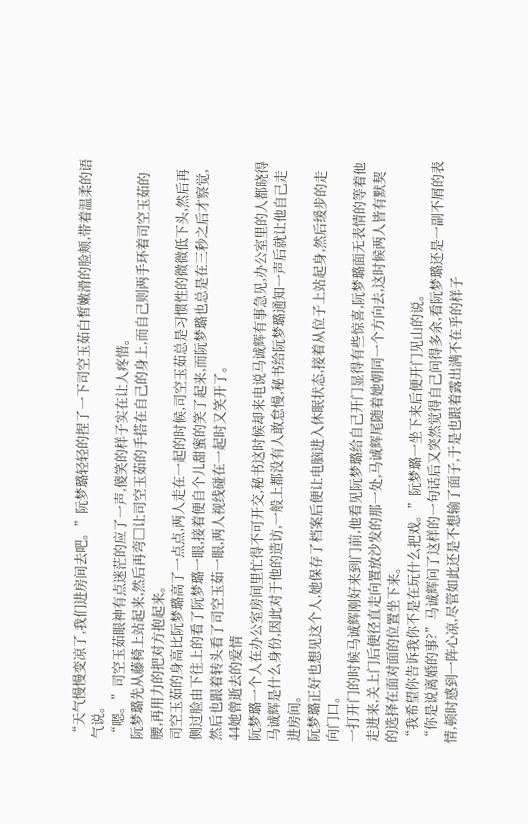“天气慢慢变凉了,我们进房间去吧。”阮梦璐轻轻的捏了一下司空玉茹白皙嫩滑的脸颊,带着温柔的语气说。
“嗯。”司空玉茹眼神有点迷茫的应了一声,傻笑的样子实在让人疼惜。
阮梦璐先从藤椅上站起来,然后再弯□让司空玉茹的手搭在自己的身上,而自己则两手环着司空玉茹的腰,再用力的把对方抱起来。
司空玉茹的身高比阮梦璐高了一点点,两人走在一起的时候,司空玉茹总是习惯性的微微低下头,然后再侧过脸由下往上的看了阮梦璐一眼,接着便自个儿甜蜜的笑了起来,而阮梦璐也总是在三秒之后才察觉,然后也跟着转头看了司空玉茹一眼,两人视线碰在一起时又笑开了。
44她曾逝去的爱情
阮梦璐一个人在办公室房间里忙得不可开交,秘书这时候却来电说马诚辉有事急见,办公室里的人都晓得马诚辉是什么身份,因此对于他的造访,一般上都没有人敢怠慢,秘书给阮梦璐通知一声后就让他自己走进房间。
阮梦璐正好也想见这个人,她保存了档案后便让电脑进入休眠状态,接着从位子上站起身,然后缓步的走向门口。
一打开门的时候马诚辉刚好来到门前,他看见阮梦璐给自己开门显得有些惊喜,阮梦璐面无表情的等着他走进来,关上门后便径直走向置放沙发的那一处,马诚辉尾随着她朝同一个方向去,这时候两人皆有默契的选择在面对面的位置坐下来。
“我希望你告诉我你不是在玩什么把戏。”阮梦璐一坐下来后便开门见山的说。
“你是说离婚的事?”马诚辉问了这样的一句话后又突然觉得自己问得多余,看阮梦璐还是一副不屑的表情,顿时感到一阵心凉,尽管如此还是不想输了面子,于是也跟着露出满不在乎的样子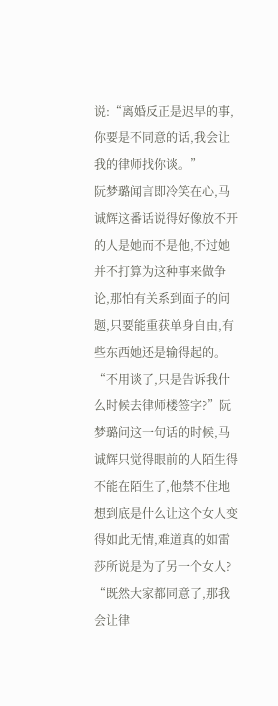说:“离婚反正是迟早的事,你要是不同意的话,我会让我的律师找你谈。”
阮梦璐闻言即冷笑在心,马诚辉这番话说得好像放不开的人是她而不是他,不过她并不打算为这种事来做争论,那怕有关系到面子的问题,只要能重获单身自由,有些东西她还是输得起的。
“不用谈了,只是告诉我什么时候去律师楼签字?”阮梦璐问这一句话的时候,马诚辉只觉得眼前的人陌生得不能在陌生了,他禁不住地想到底是什么让这个女人变得如此无情,难道真的如雷莎所说是为了另一个女人?
“既然大家都同意了,那我会让律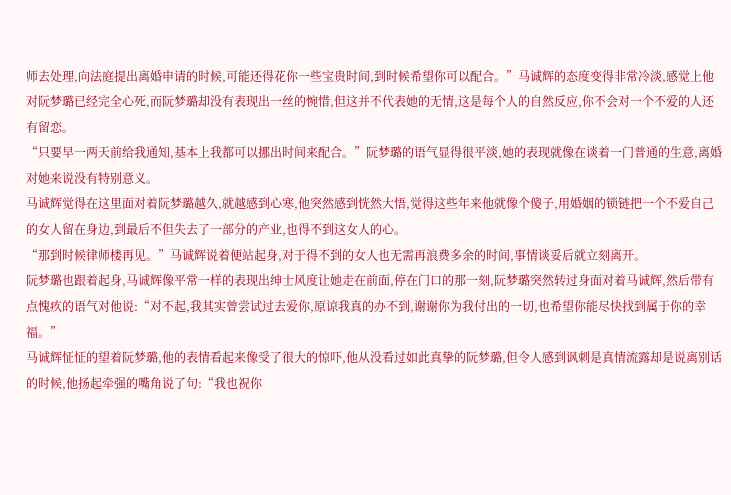师去处理,向法庭提出离婚申请的时候,可能还得花你一些宝贵时间,到时候希望你可以配合。”马诚辉的态度变得非常冷淡,感觉上他对阮梦璐已经完全心死,而阮梦璐却没有表现出一丝的惋惜,但这并不代表她的无情,这是每个人的自然反应,你不会对一个不爱的人还有留恋。
“只要早一两天前给我通知,基本上我都可以挪出时间来配合。”阮梦璐的语气显得很平淡,她的表现就像在谈着一门普通的生意,离婚对她来说没有特别意义。
马诚辉觉得在这里面对着阮梦璐越久,就越感到心寒,他突然感到恍然大悟,觉得这些年来他就像个傻子,用婚姻的锁链把一个不爱自己的女人留在身边,到最后不但失去了一部分的产业,也得不到这女人的心。
“那到时候律师楼再见。”马诚辉说着便站起身,对于得不到的女人也无需再浪费多余的时间,事情谈妥后就立刻离开。
阮梦璐也跟着起身,马诚辉像平常一样的表现出绅士风度让她走在前面,停在门口的那一刻,阮梦璐突然转过身面对着马诚辉,然后带有点愧疚的语气对他说:“对不起,我其实曾尝试过去爱你,原谅我真的办不到,谢谢你为我付出的一切,也希望你能尽快找到属于你的幸福。”
马诚辉怔怔的望着阮梦璐,他的表情看起来像受了很大的惊吓,他从没看过如此真挚的阮梦璐,但令人感到讽刺是真情流露却是说离别话的时候,他扬起牵强的嘴角说了句:“我也祝你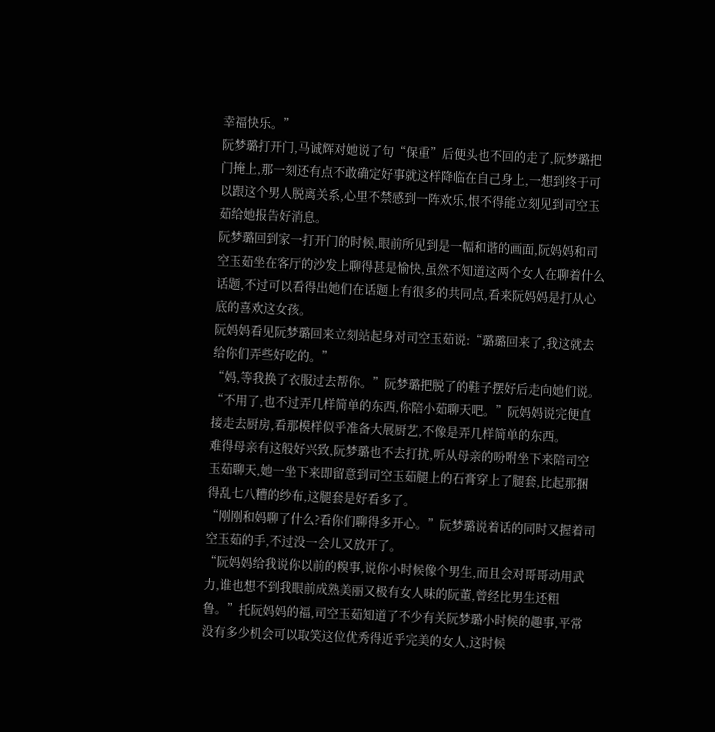幸福快乐。”
阮梦璐打开门,马诚辉对她说了句“保重”后便头也不回的走了,阮梦璐把门掩上,那一刻还有点不敢确定好事就这样降临在自己身上,一想到终于可以跟这个男人脱离关系,心里不禁感到一阵欢乐,恨不得能立刻见到司空玉茹给她报告好消息。
阮梦璐回到家一打开门的时候,眼前所见到是一幅和谐的画面,阮妈妈和司空玉茹坐在客厅的沙发上聊得甚是愉快,虽然不知道这两个女人在聊着什么话题,不过可以看得出她们在话题上有很多的共同点,看来阮妈妈是打从心底的喜欢这女孩。
阮妈妈看见阮梦璐回来立刻站起身对司空玉茹说:“璐璐回来了,我这就去给你们弄些好吃的。”
“妈,等我换了衣服过去帮你。”阮梦璐把脱了的鞋子摆好后走向她们说。
“不用了,也不过弄几样简单的东西,你陪小茹聊天吧。”阮妈妈说完便直接走去厨房,看那模样似乎准备大展厨艺,不像是弄几样简单的东西。
难得母亲有这般好兴致,阮梦璐也不去打扰,听从母亲的吩咐坐下来陪司空玉茹聊天,她一坐下来即留意到司空玉茹腿上的石膏穿上了腿套,比起那捆得乱七八糟的纱布,这腿套是好看多了。
“刚刚和妈聊了什么?看你们聊得多开心。”阮梦璐说着话的同时又握着司空玉茹的手,不过没一会儿又放开了。
“阮妈妈给我说你以前的糗事,说你小时候像个男生,而且会对哥哥动用武力,谁也想不到我眼前成熟美丽又极有女人味的阮董,曾经比男生还粗鲁。”托阮妈妈的福,司空玉茹知道了不少有关阮梦璐小时候的趣事,平常没有多少机会可以取笑这位优秀得近乎完美的女人,这时候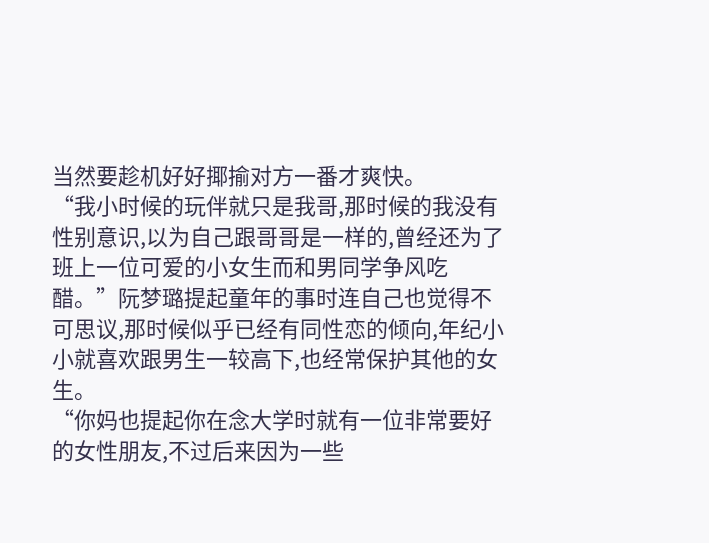当然要趁机好好揶揄对方一番才爽快。
“我小时候的玩伴就只是我哥,那时候的我没有性别意识,以为自己跟哥哥是一样的,曾经还为了班上一位可爱的小女生而和男同学争风吃醋。”阮梦璐提起童年的事时连自己也觉得不可思议,那时候似乎已经有同性恋的倾向,年纪小小就喜欢跟男生一较高下,也经常保护其他的女生。
“你妈也提起你在念大学时就有一位非常要好的女性朋友,不过后来因为一些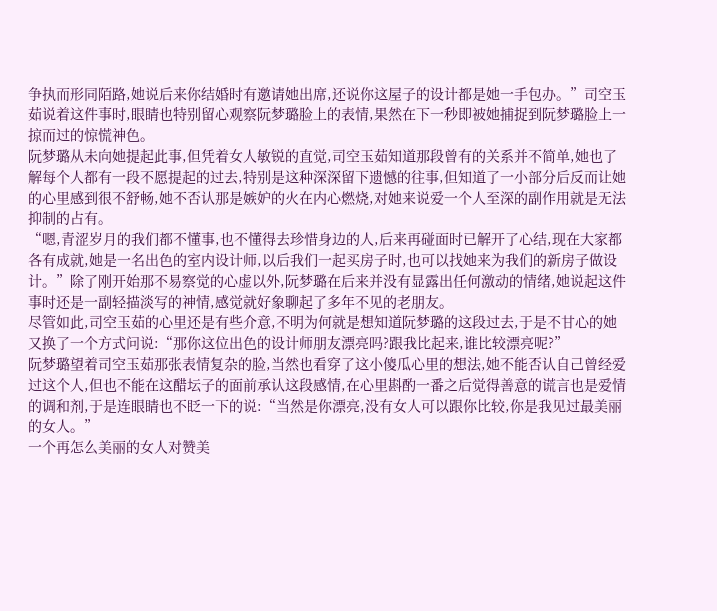争执而形同陌路,她说后来你结婚时有邀请她出席,还说你这屋子的设计都是她一手包办。”司空玉茹说着这件事时,眼睛也特别留心观察阮梦璐脸上的表情,果然在下一秒即被她捕捉到阮梦璐脸上一掠而过的惊慌神色。
阮梦璐从未向她提起此事,但凭着女人敏锐的直觉,司空玉茹知道那段曾有的关系并不简单,她也了解每个人都有一段不愿提起的过去,特别是这种深深留下遗憾的往事,但知道了一小部分后反而让她的心里感到很不舒畅,她不否认那是嫉妒的火在内心燃烧,对她来说爱一个人至深的副作用就是无法抑制的占有。
“嗯,青涩岁月的我们都不懂事,也不懂得去珍惜身边的人,后来再碰面时已解开了心结,现在大家都各有成就,她是一名出色的室内设计师,以后我们一起买房子时,也可以找她来为我们的新房子做设计。”除了刚开始那不易察觉的心虚以外,阮梦璐在后来并没有显露出任何激动的情绪,她说起这件事时还是一副轻描淡写的神情,感觉就好象聊起了多年不见的老朋友。
尽管如此,司空玉茹的心里还是有些介意,不明为何就是想知道阮梦璐的这段过去,于是不甘心的她又换了一个方式问说:“那你这位出色的设计师朋友漂亮吗?跟我比起来,谁比较漂亮呢?”
阮梦璐望着司空玉茹那张表情复杂的脸,当然也看穿了这小傻瓜心里的想法,她不能否认自己曾经爱过这个人,但也不能在这醋坛子的面前承认这段感情,在心里斟酌一番之后觉得善意的谎言也是爱情的调和剂,于是连眼睛也不眨一下的说:“当然是你漂亮,没有女人可以跟你比较,你是我见过最美丽的女人。”
一个再怎么美丽的女人对赞美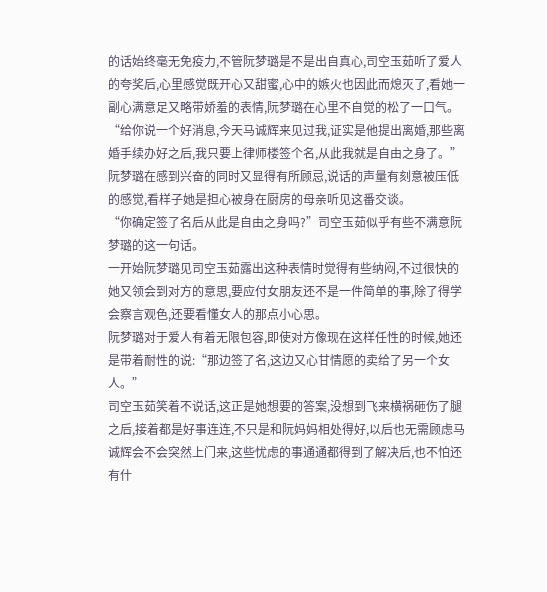的话始终毫无免疫力,不管阮梦璐是不是出自真心,司空玉茹听了爱人的夸奖后,心里感觉既开心又甜蜜,心中的嫉火也因此而熄灭了,看她一副心满意足又略带娇羞的表情,阮梦璐在心里不自觉的松了一口气。
“给你说一个好消息,今天马诚辉来见过我,证实是他提出离婚,那些离婚手续办好之后,我只要上律师楼签个名,从此我就是自由之身了。”阮梦璐在感到兴奋的同时又显得有所顾忌,说话的声量有刻意被压低的感觉,看样子她是担心被身在厨房的母亲听见这番交谈。
“你确定签了名后从此是自由之身吗?”司空玉茹似乎有些不满意阮梦璐的这一句话。
一开始阮梦璐见司空玉茹露出这种表情时觉得有些纳闷,不过很快的她又领会到对方的意思,要应付女朋友还不是一件简单的事,除了得学会察言观色,还要看懂女人的那点小心思。
阮梦璐对于爱人有着无限包容,即使对方像现在这样任性的时候,她还是带着耐性的说:“那边签了名,这边又心甘情愿的卖给了另一个女人。”
司空玉茹笑着不说话,这正是她想要的答案,没想到飞来横祸砸伤了腿之后,接着都是好事连连,不只是和阮妈妈相处得好,以后也无需顾虑马诚辉会不会突然上门来,这些忧虑的事通通都得到了解决后,也不怕还有什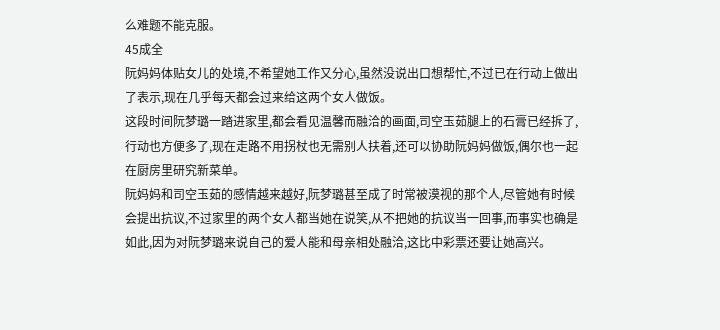么难题不能克服。
45成全
阮妈妈体贴女儿的处境,不希望她工作又分心,虽然没说出口想帮忙,不过已在行动上做出了表示,现在几乎每天都会过来给这两个女人做饭。
这段时间阮梦璐一踏进家里,都会看见温馨而融洽的画面,司空玉茹腿上的石膏已经拆了,行动也方便多了,现在走路不用拐杖也无需别人扶着,还可以协助阮妈妈做饭,偶尔也一起在厨房里研究新菜单。
阮妈妈和司空玉茹的感情越来越好,阮梦璐甚至成了时常被漠视的那个人,尽管她有时候会提出抗议,不过家里的两个女人都当她在说笑,从不把她的抗议当一回事,而事实也确是如此,因为对阮梦璐来说自己的爱人能和母亲相处融洽,这比中彩票还要让她高兴。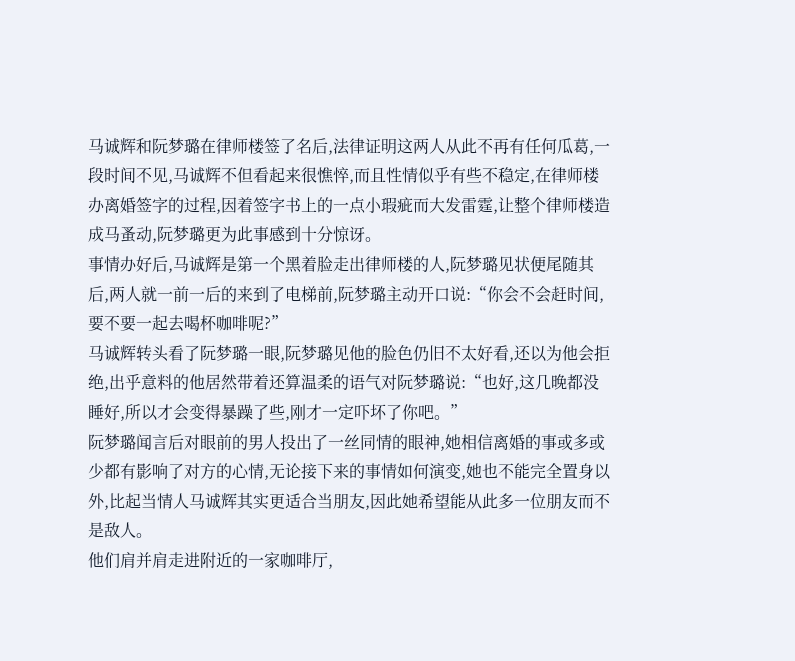马诚辉和阮梦璐在律师楼签了名后,法律证明这两人从此不再有任何瓜葛,一段时间不见,马诚辉不但看起来很憔悴,而且性情似乎有些不稳定,在律师楼办离婚签字的过程,因着签字书上的一点小瑕疵而大发雷霆,让整个律师楼造成马蚤动,阮梦璐更为此事感到十分惊讶。
事情办好后,马诚辉是第一个黑着脸走出律师楼的人,阮梦璐见状便尾随其后,两人就一前一后的来到了电梯前,阮梦璐主动开口说:“你会不会赶时间,要不要一起去喝杯咖啡呢?”
马诚辉转头看了阮梦璐一眼,阮梦璐见他的脸色仍旧不太好看,还以为他会拒绝,出乎意料的他居然带着还算温柔的语气对阮梦璐说:“也好,这几晚都没睡好,所以才会变得暴躁了些,刚才一定吓坏了你吧。”
阮梦璐闻言后对眼前的男人投出了一丝同情的眼神,她相信离婚的事或多或少都有影响了对方的心情,无论接下来的事情如何演变,她也不能完全置身以外,比起当情人马诚辉其实更适合当朋友,因此她希望能从此多一位朋友而不是敌人。
他们肩并肩走进附近的一家咖啡厅,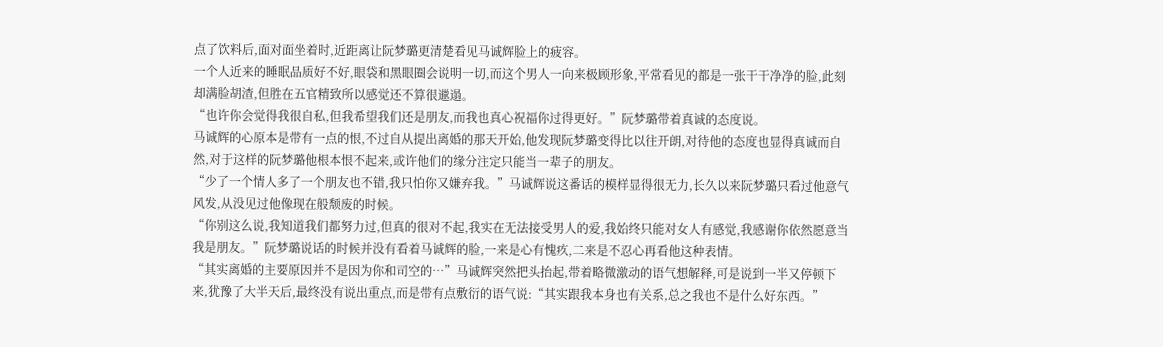点了饮料后,面对面坐着时,近距离让阮梦璐更清楚看见马诚辉脸上的疲容。
一个人近来的睡眠品质好不好,眼袋和黑眼圈会说明一切,而这个男人一向来极顾形象,平常看见的都是一张干干净净的脸,此刻却满脸胡渣,但胜在五官精致所以感觉还不算很邋遢。
“也许你会觉得我很自私,但我希望我们还是朋友,而我也真心祝福你过得更好。”阮梦璐带着真诚的态度说。
马诚辉的心原本是带有一点的恨,不过自从提出离婚的那天开始,他发现阮梦璐变得比以往开朗,对待他的态度也显得真诚而自然,对于这样的阮梦璐他根本恨不起来,或许他们的缘分注定只能当一辈子的朋友。
“少了一个情人多了一个朋友也不错,我只怕你又嫌弃我。”马诚辉说这番话的模样显得很无力,长久以来阮梦璐只看过他意气风发,从没见过他像现在般颓废的时候。
“你别这么说,我知道我们都努力过,但真的很对不起,我实在无法接受男人的爱,我始终只能对女人有感觉,我感谢你依然愿意当我是朋友。”阮梦璐说话的时候并没有看着马诚辉的脸,一来是心有愧疚,二来是不忍心再看他这种表情。
“其实离婚的主要原因并不是因为你和司空的…”马诚辉突然把头抬起,带着略微激动的语气想解释,可是说到一半又停顿下来,犹豫了大半天后,最终没有说出重点,而是带有点敷衍的语气说:“其实跟我本身也有关系,总之我也不是什么好东西。”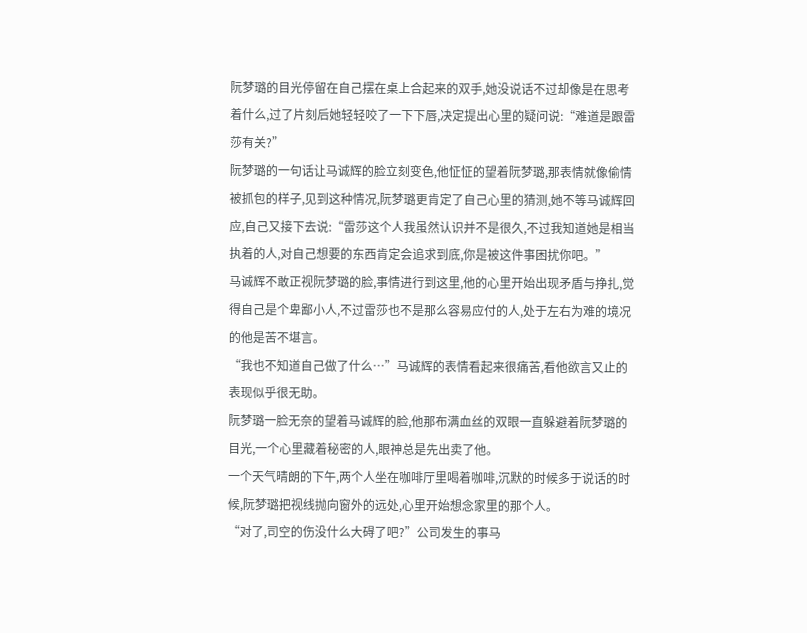阮梦璐的目光停留在自己摆在桌上合起来的双手,她没说话不过却像是在思考着什么,过了片刻后她轻轻咬了一下下唇,决定提出心里的疑问说:“难道是跟雷莎有关?”
阮梦璐的一句话让马诚辉的脸立刻变色,他怔怔的望着阮梦璐,那表情就像偷情被抓包的样子,见到这种情况,阮梦璐更肯定了自己心里的猜测,她不等马诚辉回应,自己又接下去说:“雷莎这个人我虽然认识并不是很久,不过我知道她是相当执着的人,对自己想要的东西肯定会追求到底,你是被这件事困扰你吧。”
马诚辉不敢正视阮梦璐的脸,事情进行到这里,他的心里开始出现矛盾与挣扎,觉得自己是个卑鄙小人,不过雷莎也不是那么容易应付的人,处于左右为难的境况的他是苦不堪言。
“我也不知道自己做了什么…”马诚辉的表情看起来很痛苦,看他欲言又止的表现似乎很无助。
阮梦璐一脸无奈的望着马诚辉的脸,他那布满血丝的双眼一直躲避着阮梦璐的目光,一个心里藏着秘密的人,眼神总是先出卖了他。
一个天气晴朗的下午,两个人坐在咖啡厅里喝着咖啡,沉默的时候多于说话的时候,阮梦璐把视线抛向窗外的远处,心里开始想念家里的那个人。
“对了,司空的伤没什么大碍了吧?”公司发生的事马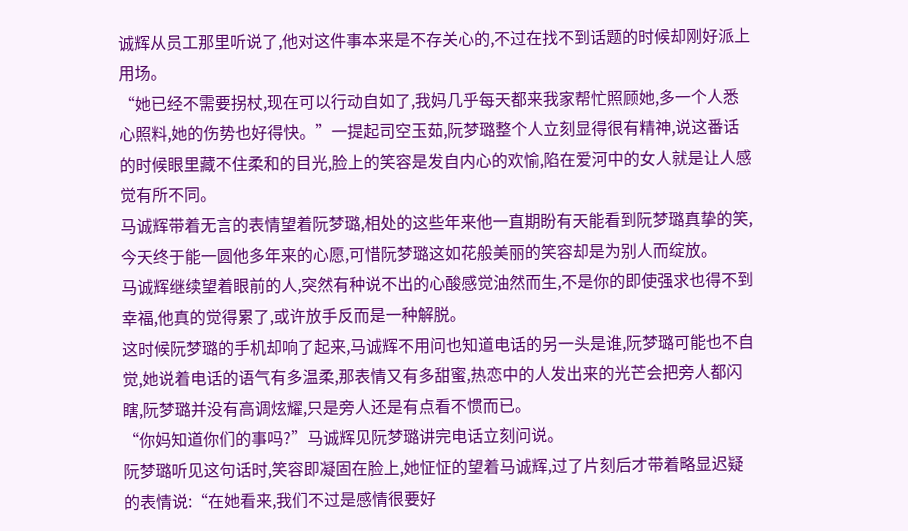诚辉从员工那里听说了,他对这件事本来是不存关心的,不过在找不到话题的时候却刚好派上用场。
“她已经不需要拐杖,现在可以行动自如了,我妈几乎每天都来我家帮忙照顾她,多一个人悉心照料,她的伤势也好得快。”一提起司空玉茹,阮梦璐整个人立刻显得很有精神,说这番话的时候眼里藏不住柔和的目光,脸上的笑容是发自内心的欢愉,陷在爱河中的女人就是让人感觉有所不同。
马诚辉带着无言的表情望着阮梦璐,相处的这些年来他一直期盼有天能看到阮梦璐真挚的笑,今天终于能一圆他多年来的心愿,可惜阮梦璐这如花般美丽的笑容却是为别人而绽放。
马诚辉继续望着眼前的人,突然有种说不出的心酸感觉油然而生,不是你的即使强求也得不到幸福,他真的觉得累了,或许放手反而是一种解脱。
这时候阮梦璐的手机却响了起来,马诚辉不用问也知道电话的另一头是谁,阮梦璐可能也不自觉,她说着电话的语气有多温柔,那表情又有多甜蜜,热恋中的人发出来的光芒会把旁人都闪瞎,阮梦璐并没有高调炫耀,只是旁人还是有点看不惯而已。
“你妈知道你们的事吗?”马诚辉见阮梦璐讲完电话立刻问说。
阮梦璐听见这句话时,笑容即凝固在脸上,她怔怔的望着马诚辉,过了片刻后才带着略显迟疑的表情说:“在她看来,我们不过是感情很要好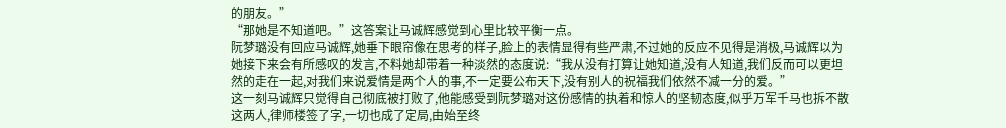的朋友。”
“那她是不知道吧。”这答案让马诚辉感觉到心里比较平衡一点。
阮梦璐没有回应马诚辉,她垂下眼帘像在思考的样子,脸上的表情显得有些严肃,不过她的反应不见得是消极,马诚辉以为她接下来会有所感叹的发言,不料她却带着一种淡然的态度说:“我从没有打算让她知道,没有人知道,我们反而可以更坦然的走在一起,对我们来说爱情是两个人的事,不一定要公布天下,没有别人的祝福我们依然不减一分的爱。”
这一刻马诚辉只觉得自己彻底被打败了,他能感受到阮梦璐对这份感情的执着和惊人的坚韧态度,似乎万军千马也拆不散这两人,律师楼签了字,一切也成了定局,由始至终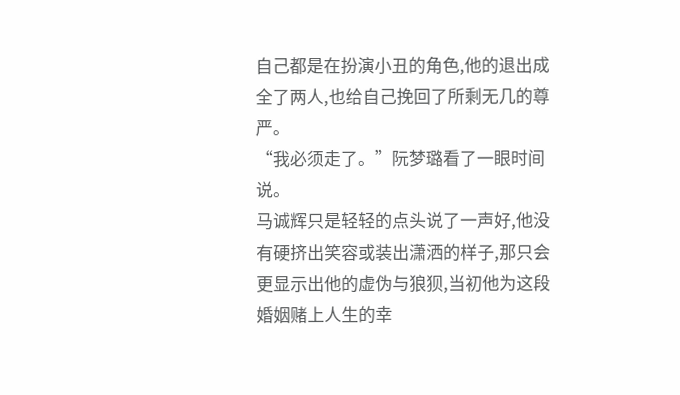自己都是在扮演小丑的角色,他的退出成全了两人,也给自己挽回了所剩无几的尊严。
“我必须走了。”阮梦璐看了一眼时间说。
马诚辉只是轻轻的点头说了一声好,他没有硬挤出笑容或装出潇洒的样子,那只会更显示出他的虚伪与狼狈,当初他为这段婚姻赌上人生的幸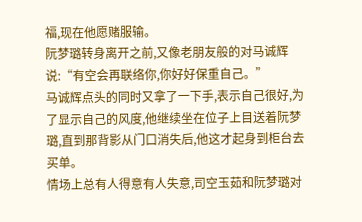福,现在他愿赌服输。
阮梦璐转身离开之前,又像老朋友般的对马诚辉说:“有空会再联络你,你好好保重自己。”
马诚辉点头的同时又拿了一下手,表示自己很好,为了显示自己的风度,他继续坐在位子上目送着阮梦璐,直到那背影从门口消失后,他这才起身到柜台去买单。
情场上总有人得意有人失意,司空玉茹和阮梦璐对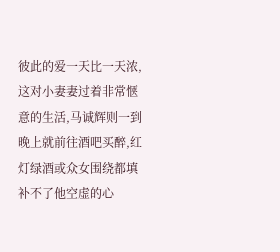彼此的爱一天比一天浓,这对小妻妻过着非常惬意的生活,马诚辉则一到晚上就前往酒吧买醉,红灯绿酒或众女围绕都填补不了他空虚的心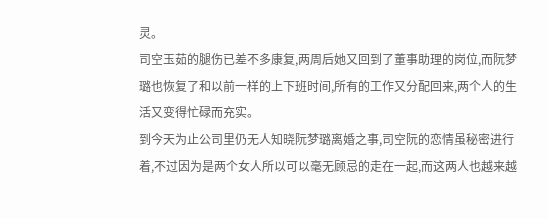灵。
司空玉茹的腿伤已差不多康复,两周后她又回到了董事助理的岗位,而阮梦璐也恢复了和以前一样的上下班时间,所有的工作又分配回来,两个人的生活又变得忙碌而充实。
到今天为止公司里仍无人知晓阮梦璐离婚之事,司空阮的恋情虽秘密进行着,不过因为是两个女人所以可以毫无顾忌的走在一起,而这两人也越来越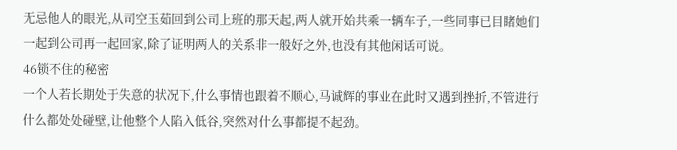无忌他人的眼光,从司空玉茹回到公司上班的那天起,两人就开始共乘一辆车子,一些同事已目睹她们一起到公司再一起回家,除了证明两人的关系非一般好之外,也没有其他闲话可说。
46锁不住的秘密
一个人若长期处于失意的状况下,什么事情也跟着不顺心,马诚辉的事业在此时又遇到挫折,不管进行什么都处处碰壁,让他整个人陷入低谷,突然对什么事都提不起劲。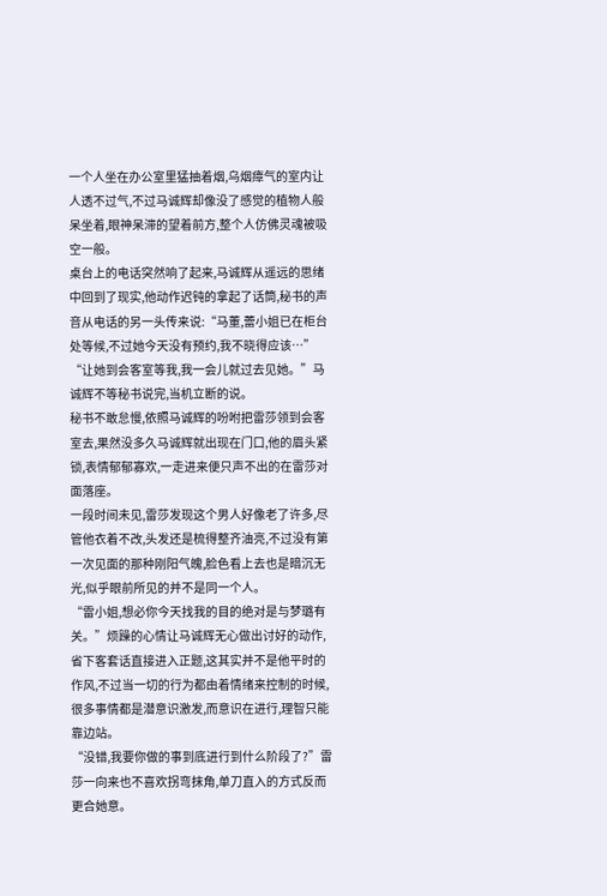一个人坐在办公室里猛抽着烟,乌烟瘴气的室内让人透不过气,不过马诚辉却像没了感觉的植物人般呆坐着,眼神呆滞的望着前方,整个人仿佛灵魂被吸空一般。
桌台上的电话突然响了起来,马诚辉从遥远的思绪中回到了现实,他动作迟钝的拿起了话筒,秘书的声音从电话的另一头传来说:“马董,蕾小姐已在柜台处等候,不过她今天没有预约,我不晓得应该…”
“让她到会客室等我,我一会儿就过去见她。”马诚辉不等秘书说完,当机立断的说。
秘书不敢怠慢,依照马诚辉的吩咐把雷莎领到会客室去,果然没多久马诚辉就出现在门口,他的眉头紧锁,表情郁郁寡欢,一走进来便只声不出的在雷莎对面落座。
一段时间未见,雷莎发现这个男人好像老了许多,尽管他衣着不改,头发还是梳得整齐油亮,不过没有第一次见面的那种刚阳气魄,脸色看上去也是暗沉无光,似乎眼前所见的并不是同一个人。
“雷小姐,想必你今天找我的目的绝对是与梦璐有关。”烦躁的心情让马诚辉无心做出讨好的动作,省下客套话直接进入正题,这其实并不是他平时的作风,不过当一切的行为都由着情绪来控制的时候,很多事情都是潜意识激发,而意识在进行,理智只能靠边站。
“没错,我要你做的事到底进行到什么阶段了?”雷莎一向来也不喜欢拐弯抹角,单刀直入的方式反而更合她意。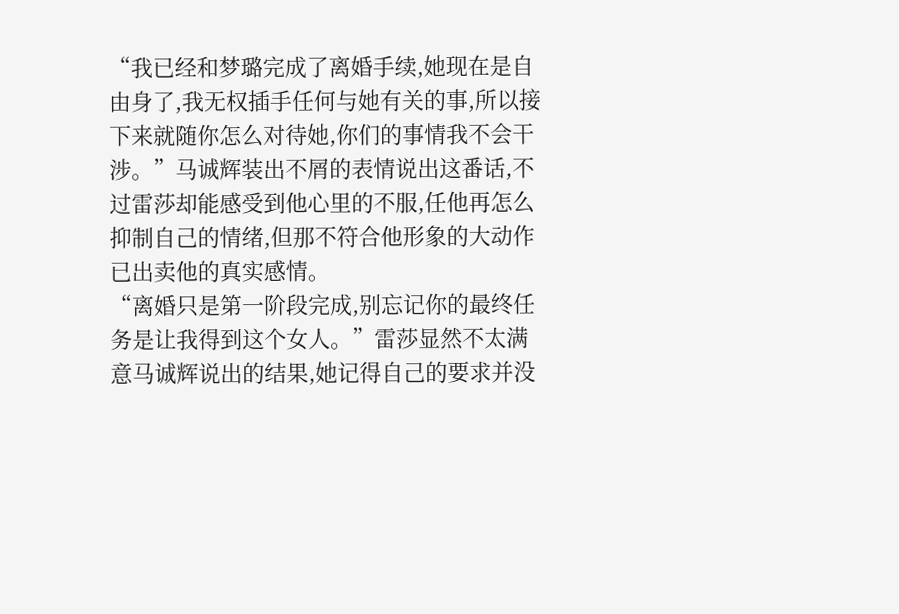“我已经和梦璐完成了离婚手续,她现在是自由身了,我无权插手任何与她有关的事,所以接下来就随你怎么对待她,你们的事情我不会干涉。”马诚辉装出不屑的表情说出这番话,不过雷莎却能感受到他心里的不服,任他再怎么抑制自己的情绪,但那不符合他形象的大动作已出卖他的真实感情。
“离婚只是第一阶段完成,别忘记你的最终任务是让我得到这个女人。”雷莎显然不太满意马诚辉说出的结果,她记得自己的要求并没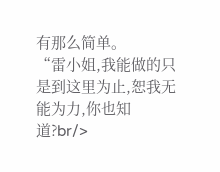有那么简单。
“雷小姐,我能做的只是到这里为止,恕我无能为力,你也知道?br/>